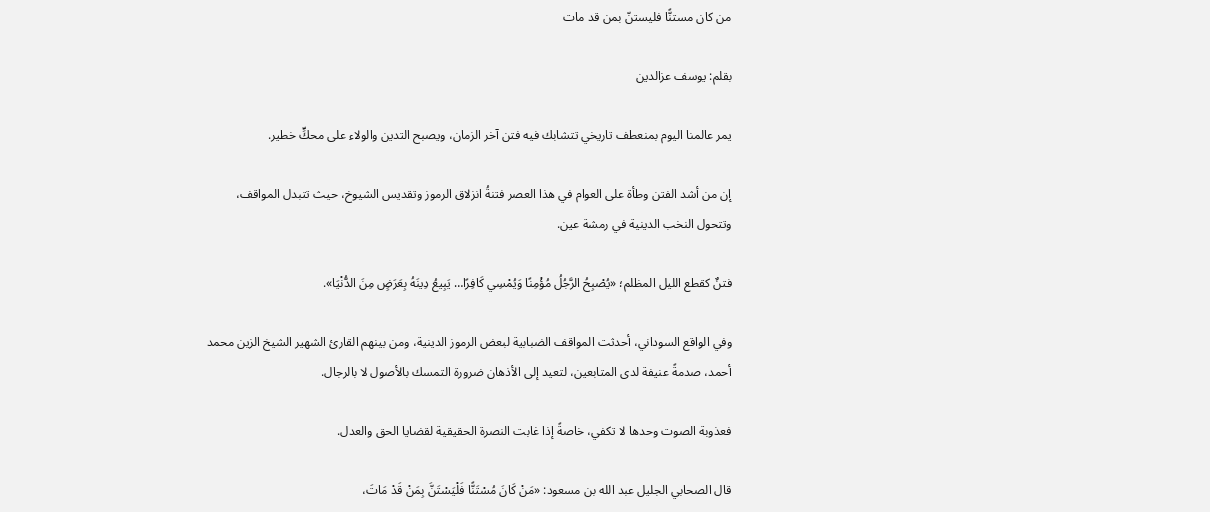من كان مستنًّا فليستنّ بمن قد مات

بقلم: يوسف عزالدين

يمر عالمنا اليوم بمنعطف تاريخي تتشابك فيه فتن آخر الزمان، ويصبح التدين والولاء على محكٍّ خطير.

إن من أشد الفتن وطأة على العوام في هذا العصر فتنةُ انزلاق الرموز وتقديس الشيوخ، حيث تتبدل المواقف، وتتحول النخب الدينية في رمشة عين.

فتنٌ كقطع الليل المظلم؛ «يُصْبِحُ الرَّجُلُ مُؤْمِنًا وَيُمْسِي كَافِرًا… يَبِيعُ دِينَهُ بِعَرَضٍ مِنَ الدُّنْيَا».

وفي الواقع السوداني، أحدثت المواقف الضبابية لبعض الرموز الدينية، ومن بينهم القارئ الشهير الشيخ الزين محمد أحمد، صدمةً عنيفة لدى المتابعين، لتعيد إلى الأذهان ضرورة التمسك بالأصول لا بالرجال.

فعذوبة الصوت وحدها لا تكفي، خاصةً إذا غابت النصرة الحقيقية لقضايا الحق والعدل.

قال الصحابي الجليل عبد الله بن مسعود: «مَنْ كَانَ مُسْتَنًّا فَلْيَسْتَنَّ بِمَنْ قَدْ مَاتَ،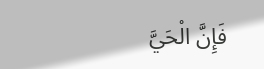فَإِنَّ الْحَيَّ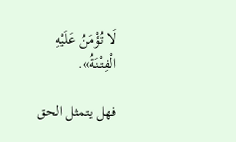لَا تُؤْمَنُ عَلَيْهِ الْفِتْنَةُ».

فهل يتمثل الحق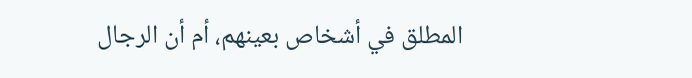المطلق في أشخاص بعينهم، أم أن الرجال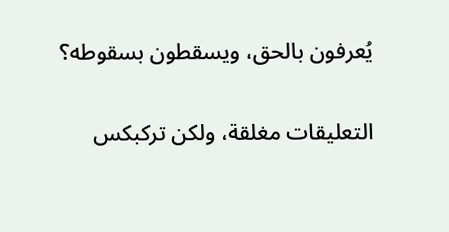يُعرفون بالحق، ويسقطون بسقوطه؟

التعليقات مغلقة، ولكن تركبكس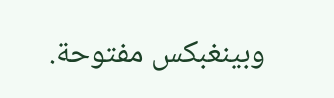وبينغبكس مفتوحة.